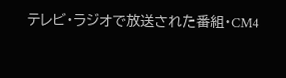テレビ・ラジオで放送された番組・CM4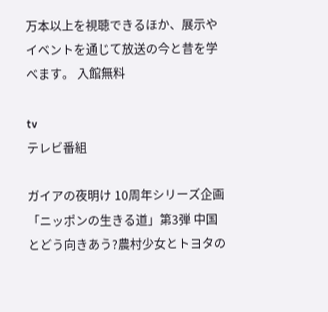万本以上を視聴できるほか、展示やイベントを通じて放送の今と昔を学べます。 入館無料

tv
テレビ番組

ガイアの夜明け 10周年シリーズ企画「ニッポンの生きる道」第3弾 中国とどう向きあう?農村少女とトヨタの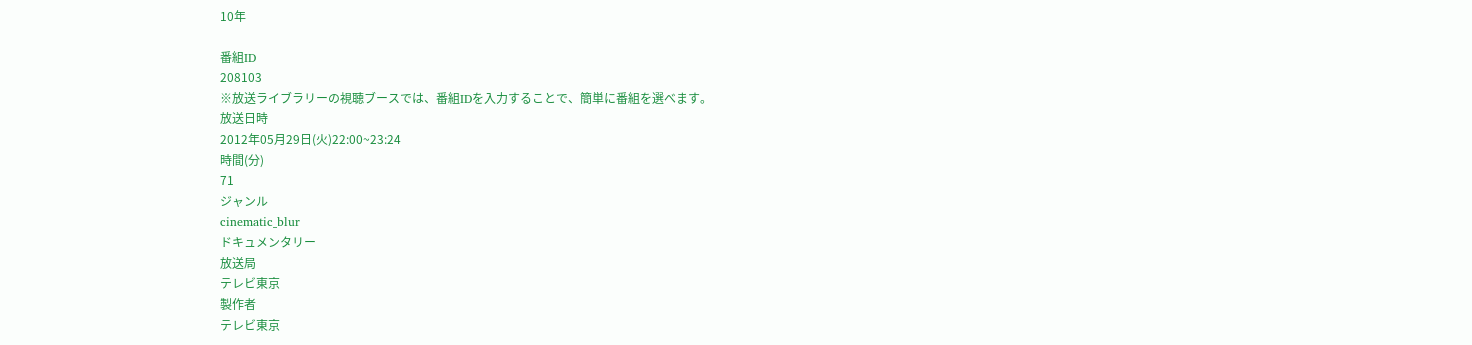10年

番組ID
208103
※放送ライブラリーの視聴ブースでは、番組IDを入力することで、簡単に番組を選べます。
放送日時
2012年05月29日(火)22:00~23:24
時間(分)
71
ジャンル
cinematic_blur
ドキュメンタリー
放送局
テレビ東京
製作者
テレビ東京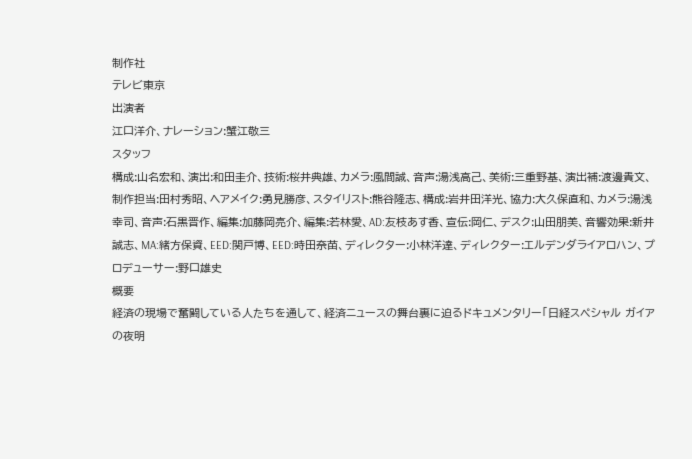制作社
テレビ東京
出演者
江口洋介、ナレーション:蟹江敬三
スタッフ
構成:山名宏和、演出:和田圭介、技術:桜井典雄、カメラ:風間誠、音声:湯浅高己、美術:三重野基、演出補:渡邊貴文、制作担当:田村秀昭、ヘアメイク:勇見勝彦、スタイリスト:熊谷隆志、構成:岩井田洋光、協力:大久保直和、カメラ:湯浅幸司、音声:石黒晋作、編集:加藤岡亮介、編集:若林愛、AD:友枝あす香、宣伝:岡仁、デスク:山田朋美、音響効果:新井誠志、MA:緒方保資、EED:関戸博、EED:時田奈苗、ディレクター:小林洋達、ディレクター:エルデンダライアロハン、プロデューサー:野口雄史
概要
経済の現場で奮闘している人たちを通して、経済ニュースの舞台裏に迫るドキュメンタリー「日経スペシャル ガイアの夜明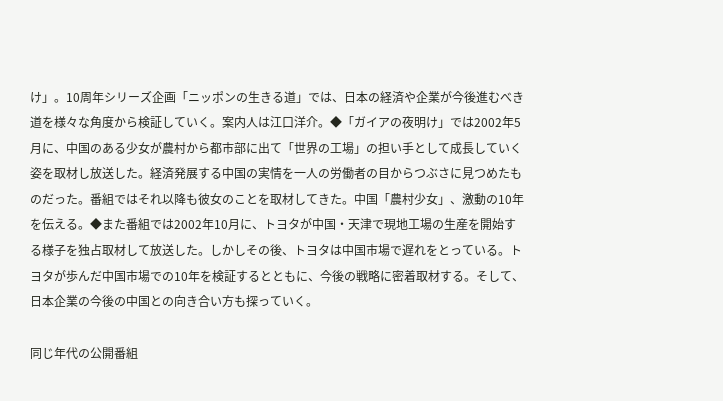け」。10周年シリーズ企画「ニッポンの生きる道」では、日本の経済や企業が今後進むべき道を様々な角度から検証していく。案内人は江口洋介。◆「ガイアの夜明け」では2002年5月に、中国のある少女が農村から都市部に出て「世界の工場」の担い手として成長していく姿を取材し放送した。経済発展する中国の実情を一人の労働者の目からつぶさに見つめたものだった。番組ではそれ以降も彼女のことを取材してきた。中国「農村少女」、激動の10年を伝える。◆また番組では2002年10月に、トヨタが中国・天津で現地工場の生産を開始する様子を独占取材して放送した。しかしその後、トヨタは中国市場で遅れをとっている。トヨタが歩んだ中国市場での10年を検証するとともに、今後の戦略に密着取材する。そして、日本企業の今後の中国との向き合い方も探っていく。

同じ年代の公開番組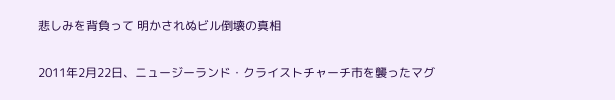悲しみを背負って 明かされぬビル倒壊の真相

2011年2月22日、ニュージーランド・クライストチャーチ市を襲ったマグ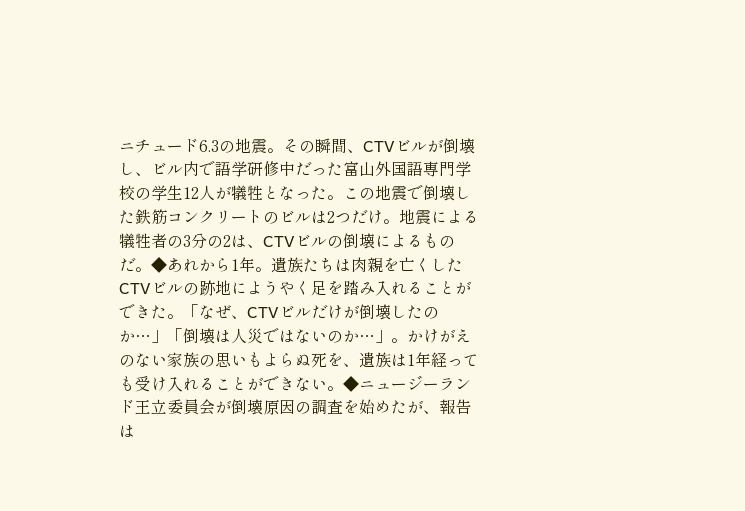ニチュード6.3の地震。その瞬間、CTVビルが倒壊し、ビル内で語学研修中だった富山外国語専門学校の学生12人が犠牲となった。この地震で倒壊した鉄筋コンクリートのビルは2つだけ。地震による犠牲者の3分の2は、CTVビルの倒壊によるものだ。◆あれから1年。遺族たちは肉親を亡くしたCTVビルの跡地にようやく足を踏み入れることができた。「なぜ、CTVビルだけが倒壊したのか…」「倒壊は人災ではないのか…」。かけがえのない家族の思いもよらぬ死を、遺族は1年経っても受け入れることができない。◆ニュージーランド王立委員会が倒壊原因の調査を始めたが、報告は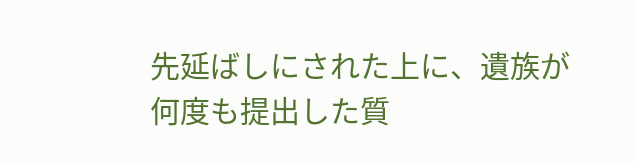先延ばしにされた上に、遺族が何度も提出した質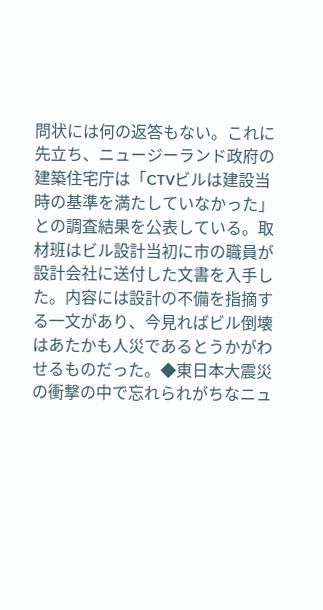問状には何の返答もない。これに先立ち、ニュージーランド政府の建築住宅庁は「CTVビルは建設当時の基準を満たしていなかった」との調査結果を公表している。取材班はビル設計当初に市の職員が設計会社に送付した文書を入手した。内容には設計の不備を指摘する一文があり、今見ればビル倒壊はあたかも人災であるとうかがわせるものだった。◆東日本大震災の衝撃の中で忘れられがちなニュ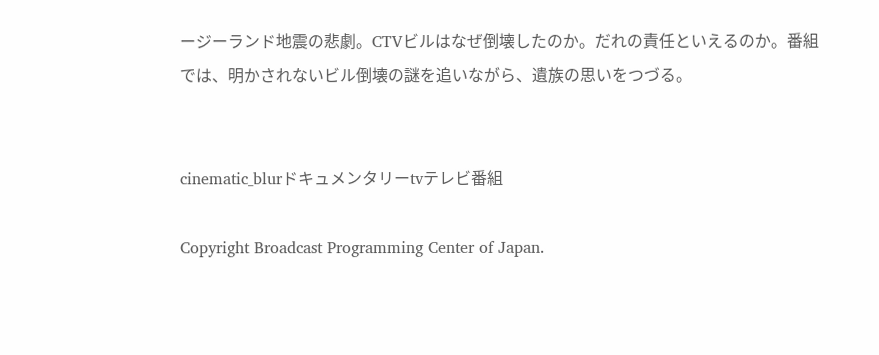ージーランド地震の悲劇。CTVビルはなぜ倒壊したのか。だれの責任といえるのか。番組では、明かされないビル倒壊の謎を追いながら、遺族の思いをつづる。


cinematic_blurドキュメンタリーtvテレビ番組

Copyright Broadcast Programming Center of Japan.